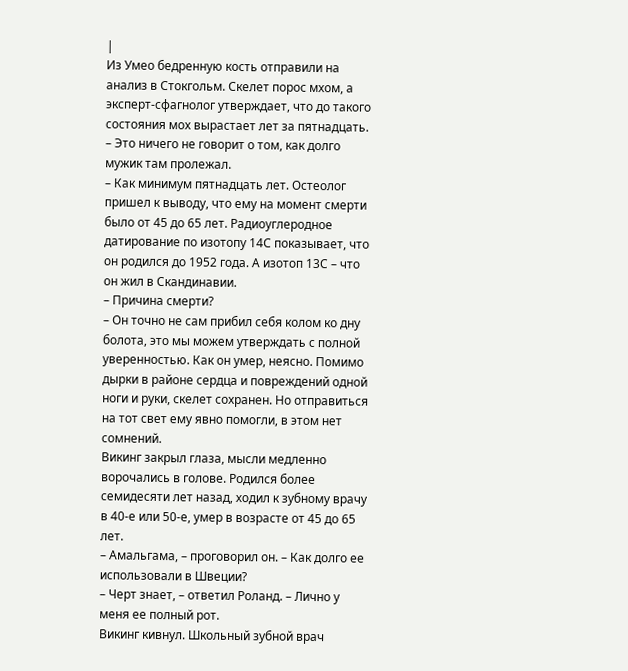|
Из Умео бедренную кость отправили на анализ в Стокгольм. Скелет порос мхом, а эксперт-сфагнолог утверждает, что до такого состояния мох вырастает лет за пятнадцать.
– Это ничего не говорит о том, как долго мужик там пролежал.
– Как минимум пятнадцать лет. Остеолог пришел к выводу, что ему на момент смерти было от 45 до 65 лет. Радиоуглеродное датирование по изотопу 14С показывает, что он родился до 1952 года. А изотоп 13С – что он жил в Скандинавии.
– Причина смерти?
– Он точно не сам прибил себя колом ко дну болота, это мы можем утверждать с полной уверенностью. Как он умер, неясно. Помимо дырки в районе сердца и повреждений одной ноги и руки, скелет сохранен. Но отправиться на тот свет ему явно помогли, в этом нет сомнений.
Викинг закрыл глаза, мысли медленно ворочались в голове. Родился более семидесяти лет назад, ходил к зубному врачу в 40-е или 50-е, умер в возрасте от 45 до 65 лет.
– Амальгама, – проговорил он. – Как долго ее использовали в Швеции?
– Черт знает, – ответил Роланд. – Лично у меня ее полный рот.
Викинг кивнул. Школьный зубной врач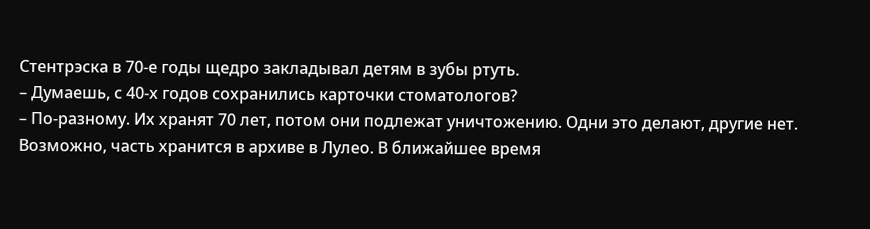Стентрэска в 70-е годы щедро закладывал детям в зубы ртуть.
– Думаешь, с 40-х годов сохранились карточки стоматологов?
– По-разному. Их хранят 70 лет, потом они подлежат уничтожению. Одни это делают, другие нет. Возможно, часть хранится в архиве в Лулео. В ближайшее время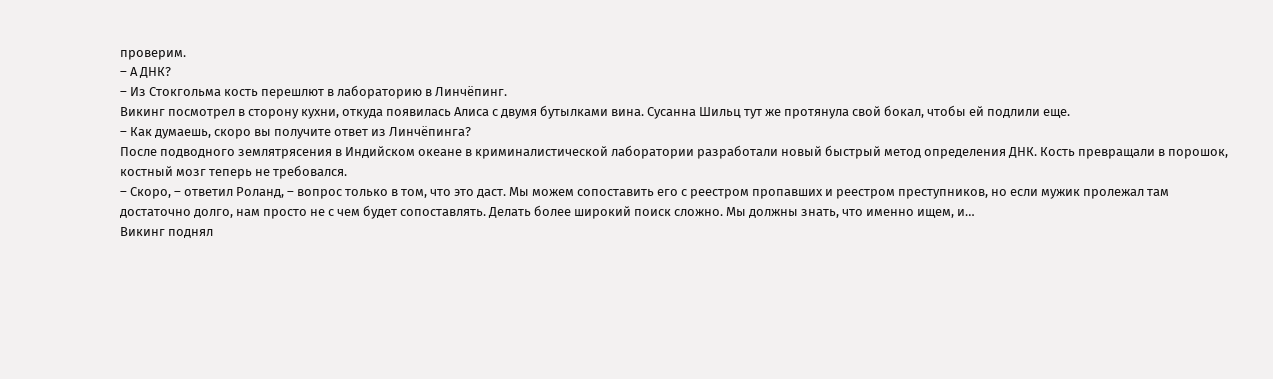проверим.
– А ДНК?
– Из Стокгольма кость перешлют в лабораторию в Линчёпинг.
Викинг посмотрел в сторону кухни, откуда появилась Алиса с двумя бутылками вина. Сусанна Шильц тут же протянула свой бокал, чтобы ей подлили еще.
– Как думаешь, скоро вы получите ответ из Линчёпинга?
После подводного землятрясения в Индийском океане в криминалистической лаборатории разработали новый быстрый метод определения ДНК. Кость превращали в порошок, костный мозг теперь не требовался.
– Скоро, – ответил Роланд, – вопрос только в том, что это даст. Мы можем сопоставить его с реестром пропавших и реестром преступников, но если мужик пролежал там достаточно долго, нам просто не с чем будет сопоставлять. Делать более широкий поиск сложно. Мы должны знать, что именно ищем, и…
Викинг поднял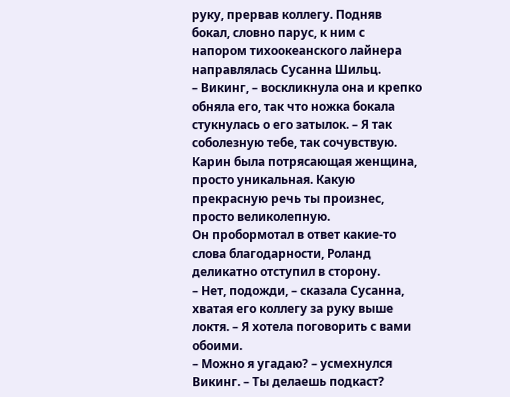руку, прервав коллегу. Подняв бокал, словно парус, к ним с напором тихоокеанского лайнера направлялась Сусанна Шильц.
– Викинг, – воскликнула она и крепко обняла его, так что ножка бокала стукнулась о его затылок. – Я так соболезную тебе, так сочувствую. Карин была потрясающая женщина, просто уникальная. Какую прекрасную речь ты произнес, просто великолепную.
Он пробормотал в ответ какие-то слова благодарности, Роланд деликатно отступил в сторону.
– Нет, подожди, – сказала Сусанна, хватая его коллегу за руку выше локтя. – Я хотела поговорить с вами обоими.
– Можно я угадаю? – усмехнулся Викинг. – Ты делаешь подкаст?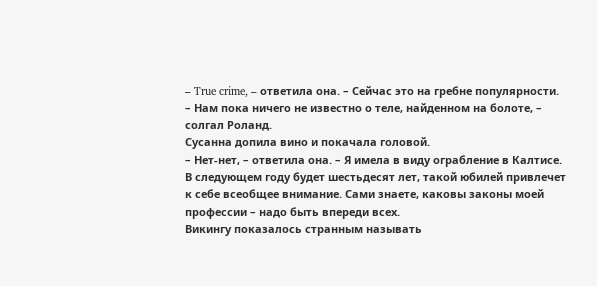– True crime, – ответила она. – Сейчас это на гребне популярности.
– Нам пока ничего не известно о теле, найденном на болоте, – солгал Роланд.
Сусанна допила вино и покачала головой.
– Нет-нет, – ответила она. – Я имела в виду ограбление в Калтисе. В следующем году будет шестьдесят лет, такой юбилей привлечет к себе всеобщее внимание. Сами знаете, каковы закoны моей профессии – надо быть впереди всех.
Викингу показалось странным называть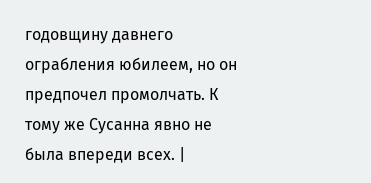годовщину давнегo ограбления юбилеем, но он предпочел промолчать. К тому же Сусанна явно не была впереди всех. |